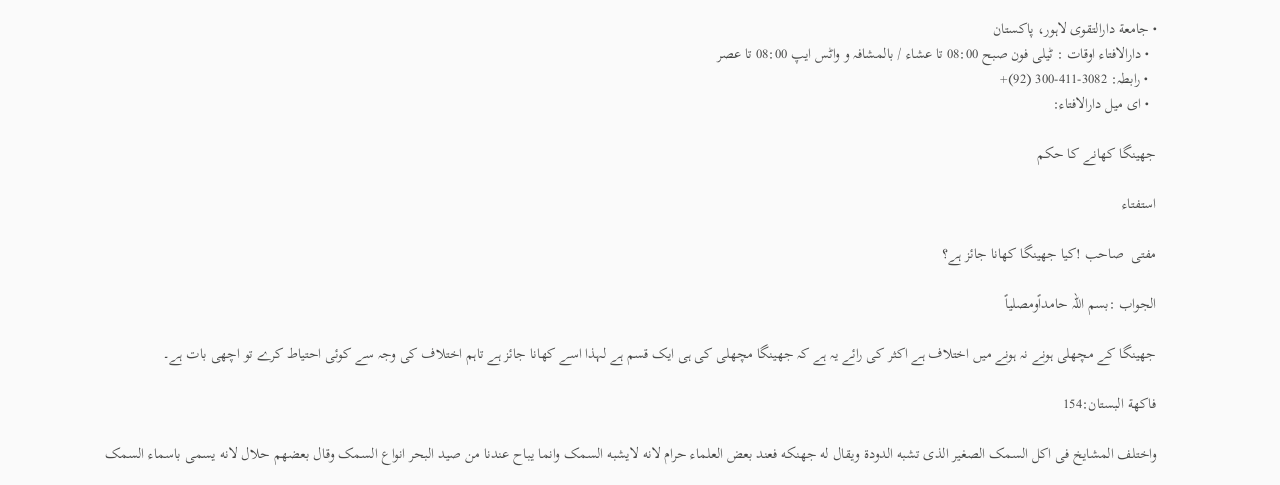• جامعة دارالتقوی لاہور، پاکستان
  • دارالافتاء اوقات : ٹیلی فون صبح 08:00 تا عشاء / بالمشافہ و واٹس ایپ 08:00 تا عصر
  • رابطہ: 3082-411-300 (92)+
  • ای میل دارالافتاء:

جھینگا کھانے کا حکم

استفتاء

مفتی  صاحب !کیا جھینگا کھانا جائز ہے؟

الجواب :بسم اللہ حامداًومصلیاً

جھینگا کے مچھلی ہونے نہ ہونے میں اختلاف ہے اکثر کی رائے یہ ہے کہ جھینگا مچھلی کی ہی ایک قسم ہے لہذا اسے کھانا جائز ہے تاہم اختلاف کی وجہ سے کوئی احتیاط کرے تو اچھی بات ہے۔

فاکهة البستان:154

واختلف المشایخ فی اکل السمک الصغیر الذی تشبه الدودة ویقال له جهنکه فعند بعض العلماء حرام لانه لایشبه السمک وانما یباح عندنا من صید البحر انواع السمک وقال بعضهم حلال لانه یسمی باسماء السمک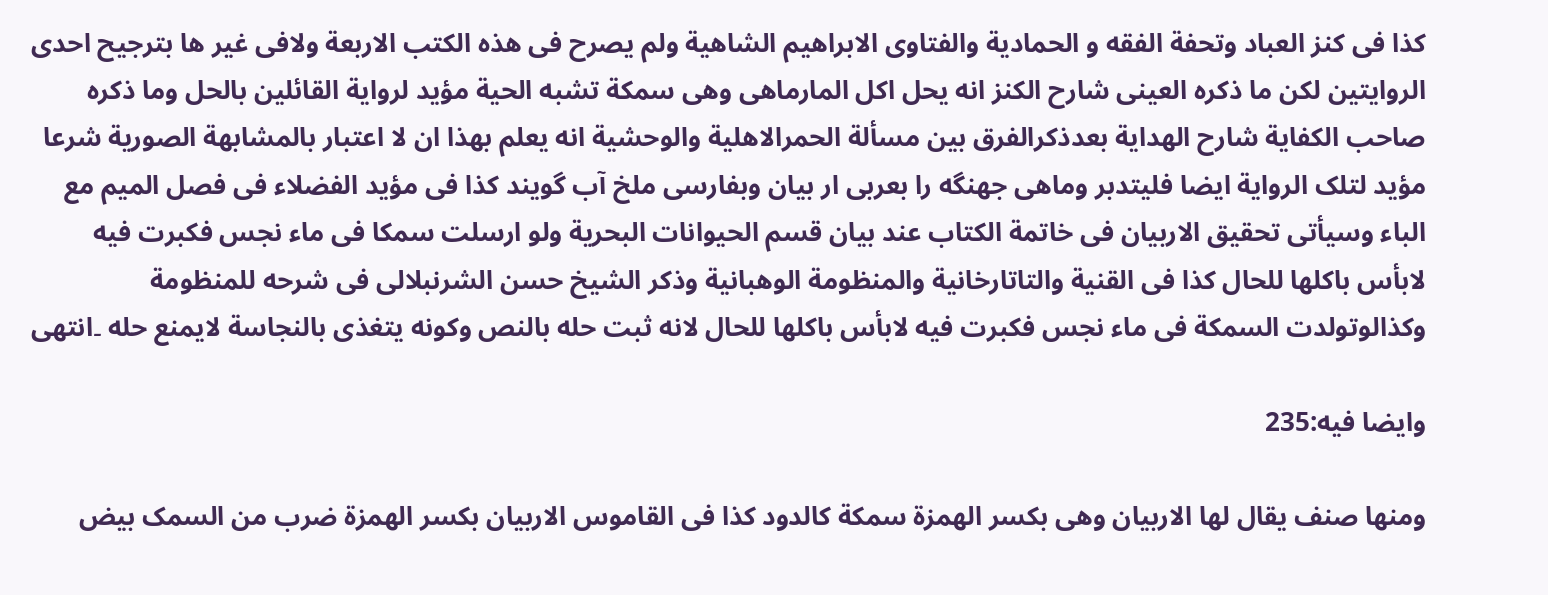کذا فی کنز العباد وتحفة الفقه و الحمادیة والفتاوی الابراهیم الشاهیة ولم یصرح فی هذه الکتب الاربعة ولافی غیر ها بترجیح احدی الروایتین لکن ما ذکره العینی شارح الکنز انه یحل اکل المارماهی وهی سمکة تشبه الحیة مؤید لروایة القائلین بالحل وما ذکره صاحب الکفایة شارح الهدایة بعدذکرالفرق بین مسألة الحمرالاهلیة والوحشیة انه یعلم بهذا ان لا اعتبار بالمشابهة الصوریة شرعا مؤید لتلک الروایة ایضا فلیتدبر وماهی جهنگه را بعربی ار بیان وبفارسی ملخ آب گویند کذا فی مؤید الفضلاء فی فصل المیم مع الباء وسیأتی تحقیق الاربیان فی خاتمة الکتاب عند بیان قسم الحیوانات البحریة ولو ارسلت سمکا فی ماء نجس فکبرت فیه لابأس باکلها للحال کذا فی القنیة والتاتارخانیة والمنظومة الوهبانیة وذکر الشیخ حسن الشرنبلالی فی شرحه للمنظومة وکذالوتولدت السمکة فی ماء نجس فکبرت فیه لابأس باکلها للحال لانه ثبت حله بالنص وکونه یتغذی بالنجاسة لایمنع حله ۔انتهی

وایضا فیه:235

ومنها صنف یقال لها الاربیان وهی بکسر الهمزة سمکة کالدود کذا فی القاموس الاربیان بکسر الهمزة ضرب من السمک بیض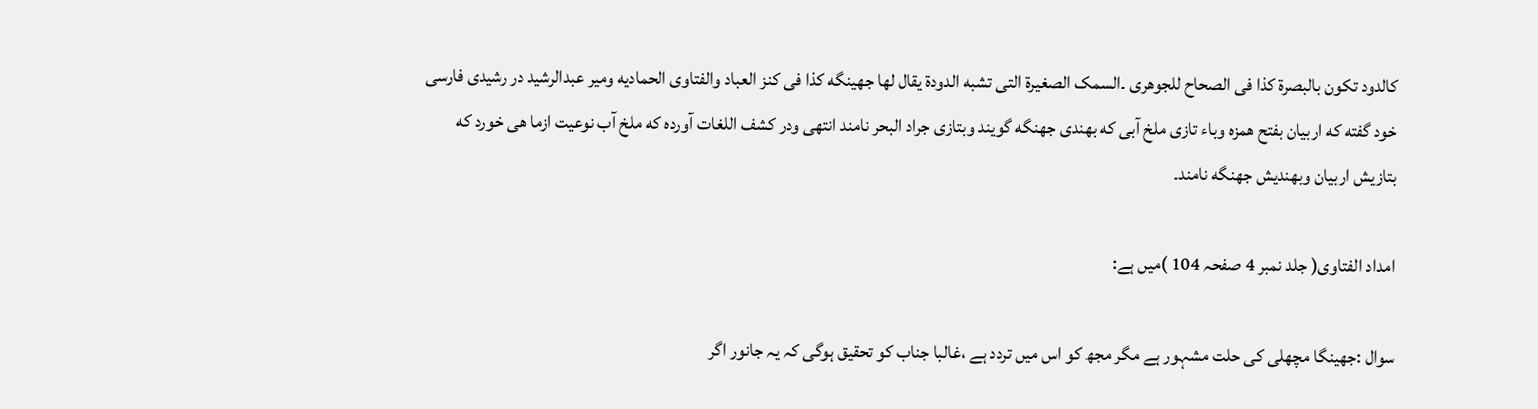کالدود تکون بالبصرة کذا فی الصحاح للجوهری ۔السمک الصغیرة التی تشبه الدودة یقال لها جهینگه کذا فی کنز العباد والفتاوی الحمادیه ومیر عبدالرشید در رشیدی فارسی خود گفته که اربیان بفتح همزه وباء تازی ملخ آبی که بهندی جهنگه گویند وبتازی جراد البحر نامند انتهی ودر کشف اللغات آورده که ملخ آب نوعیت ازما هی خورد که بتازیش اربیان وبهندیش جهنگه نامند۔

امداد الفتاوی( جلد نمبر 4 صفحہ 104 )میں ہے:

سوال :جھینگا مچھلی کی حلت مشہور ہے مگر مجھ کو اس میں تردد ہے ،غالبا جناب کو تحقیق ہوگی کہ یہ جانور اگر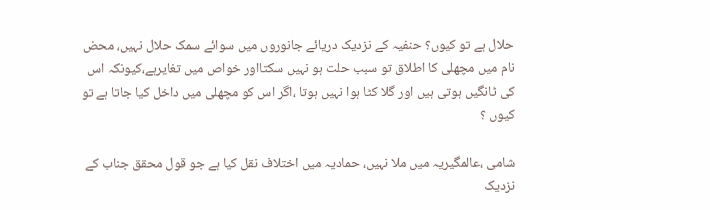حلال ہے تو کیوں؟ حنفیہ کے نزدیک دریائے جانوروں میں سوائے سمک حلال نہیں، محض نام میں مچھلی کا اطلاق تو سبب حلت ہو نہیں سکتااور خواص میں تغایرہے،کیونکہ اس کی ٹانگیں ہوتی ہیں اور گلا کٹا ہوا نہیں ہوتا ،اگر اس کو مچھلی میں داخل کیا جاتا ہے تو کیوں ؟

شامی ،عالمگیریہ میں ملا نہیں، حمادیہ میں اختلاف نقل کیا ہے جو قول محقق جناب کے نزدیک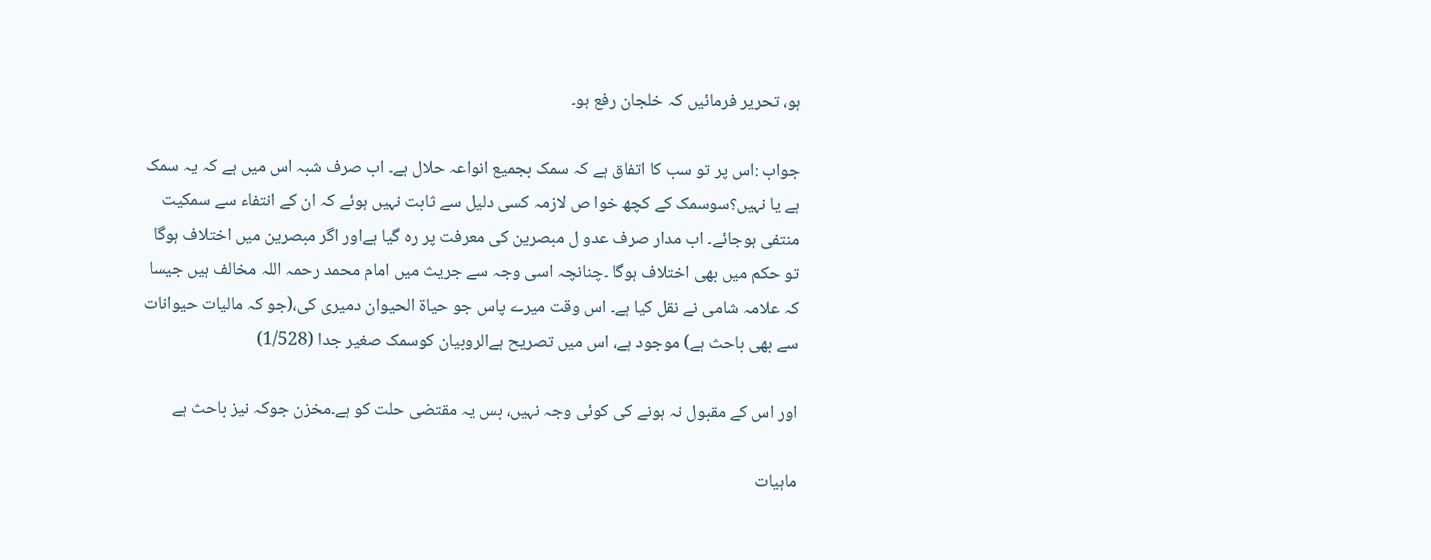ہو، تحریر فرمائیں کہ خلجان رفع ہو۔

جواب :اس پر تو سب کا اتفاق ہے کہ سمک بجمیع انواعہ حلال ہے۔ اب صرف شبہ اس میں ہے کہ یہ سمک ہے یا نہیں؟سوسمک کے کچھ خوا ص لازمہ کسی دلیل سے ثابت نہیں ہوئے کہ ان کے انتفاء سے سمکیت منتفی ہوجائے۔ اب مدار صرف عدو ل مبصرین کی معرفت پر رہ گیا ہےاور اگر مبصرین میں اختلاف ہوگا تو حکم میں بھی اختلاف ہوگا ۔چنانچہ اسی وجہ سے جریث میں امام محمد رحمہ اللہ مخالف ہیں جیسا کہ علامہ شامی نے نقل کیا ہے۔ اس وقت میرے پاس جو حياۃ الحيوان دمیری کی،(جو کہ مالیات حیوانات سے بھی باحث ہے) موجود ہے، اس میں تصریح ہےالروبیان کوسمک صغیر جدا (1/528)

اور اس کے مقبول نہ ہونے کی کوئی وجہ نہیں، بس یہ مقتضی حلت کو ہے۔مخزن جوکہ نیز باحث ہے

ماہيات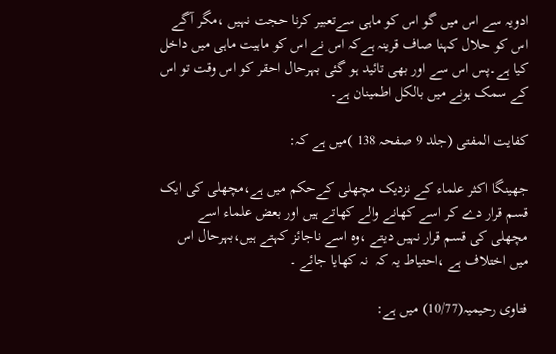ادويہ سے اس میں گو اس کو ماہی سےتعبیر کرنا حجت نہیں ،مگر آگے اس کو حلال کہنا صاف قرینہ ہےکہ اس نے اس کو ماہیت ماہی میں داخل کیا ہے۔پس اس سے اور بھی تائید ہو گئی بہرحال احقر کو اس وقت تو اس کے سمک ہونے میں بالکل اطمینان ہے۔

کفایت المفتی (جلد 9 صفحہ 138 )میں ہے کہ:

جھینگا اکثر علماء کے نزدیک مچھلی کےحکم میں ہے،مچھلی کی ایک قسم قرار دے کر اسے کھانے والے کھاتے ہیں اور بعض علماء اسے مچھلی کی قسم قرار نہیں دیتے ،وہ اسے ناجائز کہتے ہیں،بہرحال اس میں اختلاف ہے ،احتياط يہ کہ  نہ کھایا جائے ۔

فتاوى رحيمیہ(10/77) میں ہے: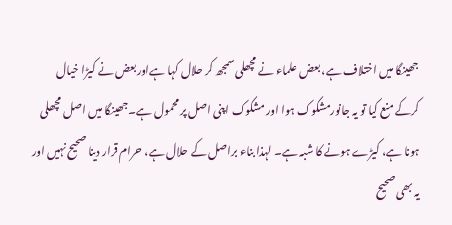جھینگا میں اختلاف ہے، بعض علماء نے مچھلی سمجھ کر حلال کہا ہےاوربعض نے کیڑا خیال کرکے منع کیا تو یہ جانورمشکوک ہوا اور مشکوک اپنی اصل پر محمول ہے۔جھینگا میں اصل مچھلی ہونا ہے، کیڑے ہونے کا شبہ ہے۔ لہذا بناء براصل کے حلال ہے، حرام قرار دینا صحیح نہیں اور یہ بھی صحیح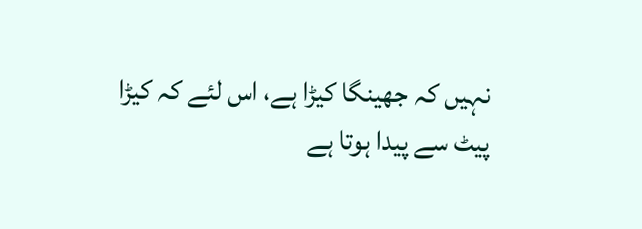نہیں کہ جھینگا کیڑا ہے، اس لئے کہ کیڑا پیٹ سے پیدا ہوتا ہے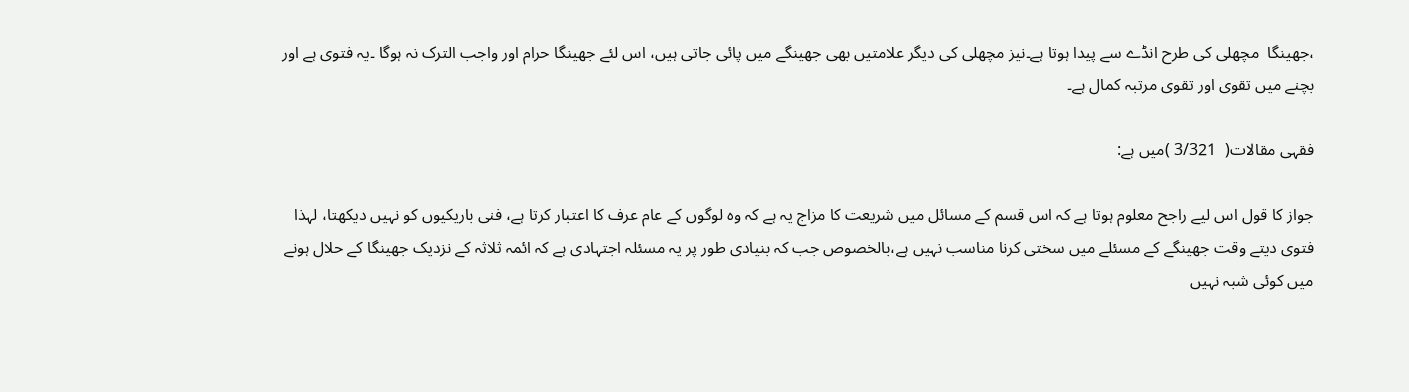،جھینگا  مچھلی کی طرح انڈے سے پیدا ہوتا ہے۔نیز مچھلی کی دیگر علامتیں بھی جھینگے میں پائی جاتی ہیں، اس لئے جھینگا حرام اور واجب الترک نہ ہوگا ۔یہ فتوی ہے اور بچنے میں تقوی اور تقوى مرتبہ كمال ہے۔

فقہی مقالات(  3/321 )میں ہے:

جواز کا قول اس لیے راجح معلوم ہوتا ہے کہ اس قسم کے مسائل میں شریعت کا مزاج یہ ہے کہ وہ لوگوں کے عام عرف کا اعتبار کرتا ہے، فنی باریکیوں کو نہیں دیکھتا، لہذا فتوی دیتے وقت جھینگے کے مسئلے میں سختی کرنا مناسب نہیں ہے،بالخصوص جب کہ بنیادی طور پر یہ مسئلہ اجتہادی ہے کہ ائمہ ثلاثہ کے نزدیک جھینگا کے حلال ہونے میں کوئی شبہ نہیں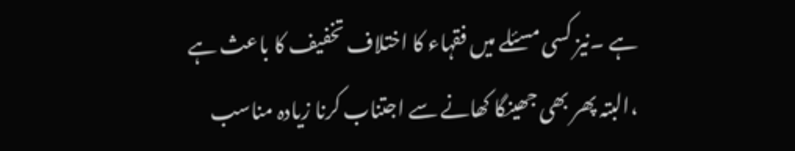ہے ۔نیز کسی مسئلے میں فقہاء کا اختلاف تخفیف کا باعث ہے ،البتہ پھر بھی جھینگا کھانے سے اجتناب کرنا زیادہ مناسب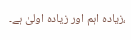،زیادہ اہم اور زیادہ اولیٰ ہے۔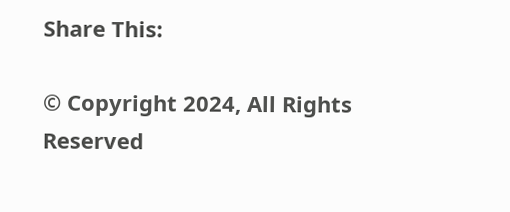Share This:

© Copyright 2024, All Rights Reserved